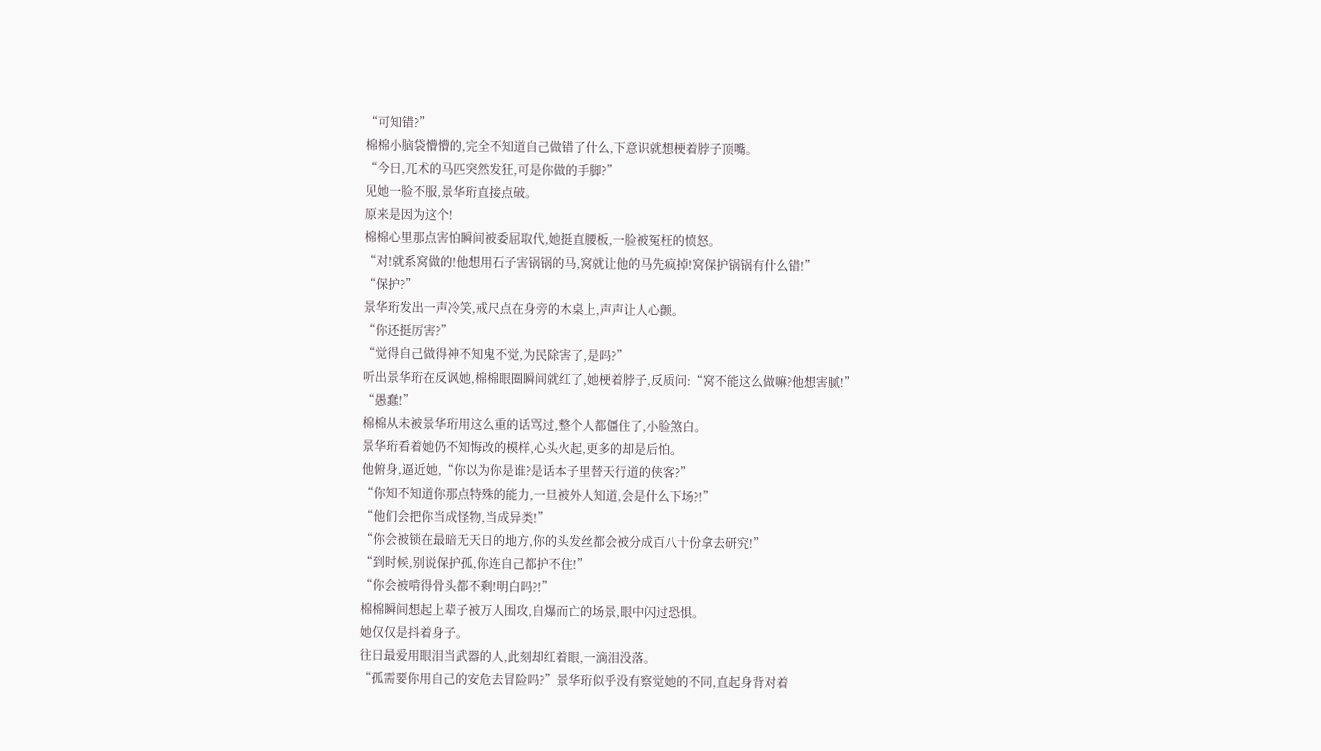“可知错?”
棉棉小脑袋懵懵的,完全不知道自己做错了什么,下意识就想梗着脖子顶嘴。
“今日,兀术的马匹突然发狂,可是你做的手脚?”
见她一脸不服,景华珩直接点破。
原来是因为这个!
棉棉心里那点害怕瞬间被委屈取代,她挺直腰板,一脸被冤枉的愤怒。
“对!就系窝做的!他想用石子害锅锅的马,窝就让他的马先疯掉!窝保护锅锅有什么错!”
“保护?”
景华珩发出一声冷笑,戒尺点在身旁的木桌上,声声让人心颤。
“你还挺厉害?”
“觉得自己做得神不知鬼不觉,为民除害了,是吗?”
听出景华珩在反讽她,棉棉眼圈瞬间就红了,她梗着脖子,反质问:“窝不能这么做嘛?他想害腻!”
“愚蠢!”
棉棉从未被景华珩用这么重的话骂过,整个人都僵住了,小脸煞白。
景华珩看着她仍不知悔改的模样,心头火起,更多的却是后怕。
他俯身,逼近她,“你以为你是谁?是话本子里替天行道的侠客?”
“你知不知道你那点特殊的能力,一旦被外人知道,会是什么下场?!”
“他们会把你当成怪物,当成异类!”
“你会被锁在最暗无天日的地方,你的头发丝都会被分成百八十份拿去研究!”
“到时候,别说保护孤,你连自己都护不住!”
“你会被啃得骨头都不剩!明白吗?!”
棉棉瞬间想起上辈子被万人围攻,自爆而亡的场景,眼中闪过恐惧。
她仅仅是抖着身子。
往日最爱用眼泪当武器的人,此刻却红着眼,一滴泪没落。
“孤需要你用自己的安危去冒险吗?”景华珩似乎没有察觉她的不同,直起身背对着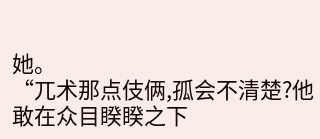她。
“兀术那点伎俩,孤会不清楚?他敢在众目睽睽之下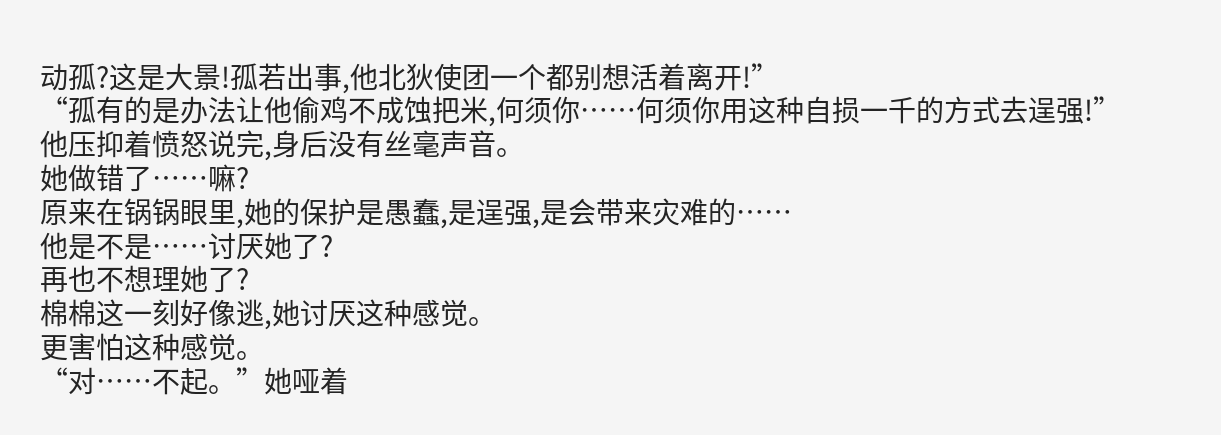动孤?这是大景!孤若出事,他北狄使团一个都别想活着离开!”
“孤有的是办法让他偷鸡不成蚀把米,何须你……何须你用这种自损一千的方式去逞强!”
他压抑着愤怒说完,身后没有丝毫声音。
她做错了……嘛?
原来在锅锅眼里,她的保护是愚蠢,是逞强,是会带来灾难的……
他是不是……讨厌她了?
再也不想理她了?
棉棉这一刻好像逃,她讨厌这种感觉。
更害怕这种感觉。
“对……不起。”她哑着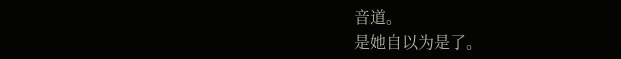音道。
是她自以为是了。